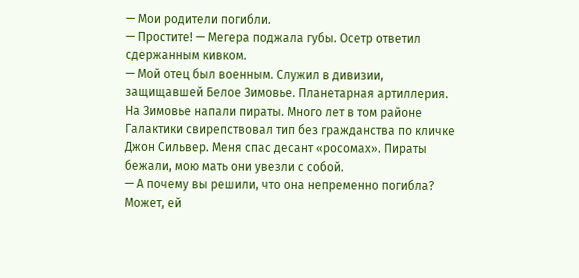— Мои родители погибли.
— Простите! — Мегера поджала губы. Осетр ответил сдержанным кивком.
— Мой отец был военным. Служил в дивизии, защищавшей Белое Зимовье. Планетарная артиллерия. На Зимовье напали пираты. Много лет в том районе Галактики свирепствовал тип без гражданства по кличке Джон Сильвер. Меня спас десант «росомах». Пираты бежали, мою мать они увезли с собой.
— А почему вы решили, что она непременно погибла? Может, ей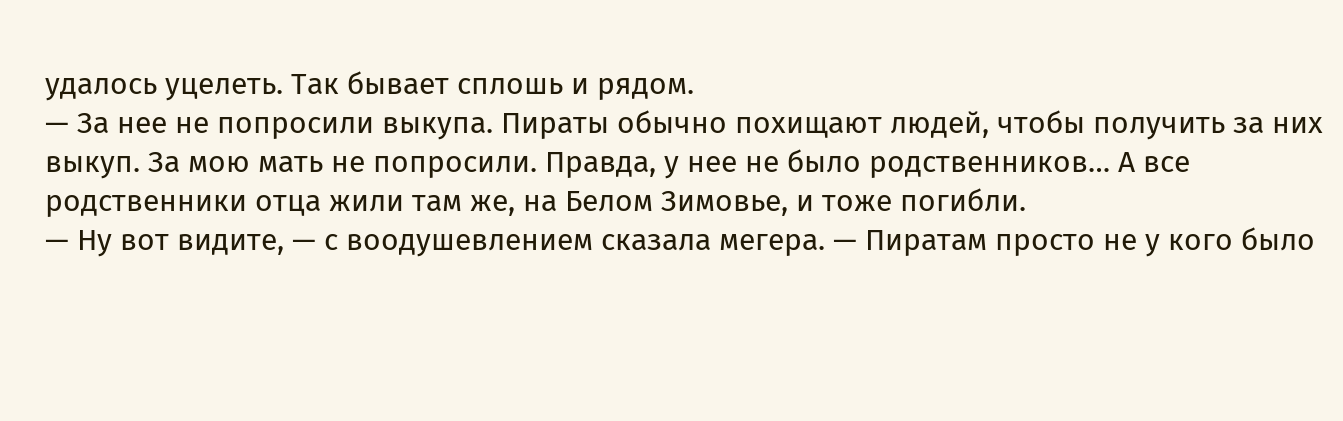удалось уцелеть. Так бывает сплошь и рядом.
— За нее не попросили выкупа. Пираты обычно похищают людей, чтобы получить за них выкуп. За мою мать не попросили. Правда, у нее не было родственников… А все родственники отца жили там же, на Белом Зимовье, и тоже погибли.
— Ну вот видите, — с воодушевлением сказала мегера. — Пиратам просто не у кого было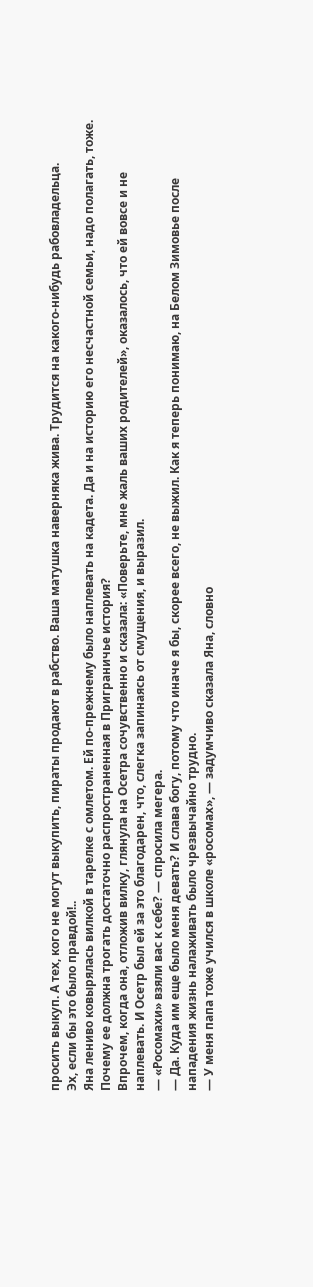просить выкуп. А тех, кого не могут выкупить, пираты продают в рабство. Ваша матушка наверняка жива. Трудится на какого-нибудь рабовладельца.
Эх, если бы это было правдой!..
Яна лениво ковырялась вилкой в тарелке с омлетом. Ей по-прежнему было наплевать на кадета. Да и на историю его несчастной семьи, надо полагать, тоже. Почему ее должна трогать достаточно распространенная в Приграничье история?
Впрочем, когда она, отложив вилку, глянула на Осетра сочувственно и сказала: «Поверьте, мне жаль ваших родителей», оказалось, что ей вовсе и не наплевать. И Осетр был ей за это благодарен, что, слегка запинаясь от смущения, и выразил.
— «Росомахи» взяли вас к себе? — спросила мегера.
— Да. Куда им еще было меня девать? И слава богу, потому что иначе я бы, скорее всего, не выжил. Как я теперь понимаю, на Белом Зимовье после нападения жизнь налаживать было чрезвычайно трудно.
— У меня папа тоже учился в школе «росомах», — задумчиво сказала Яна, словно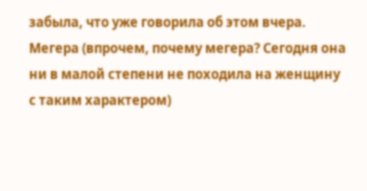забыла, что уже говорила об этом вчера.
Мегера (впрочем, почему мегера? Сегодня она ни в малой степени не походила на женщину с таким характером)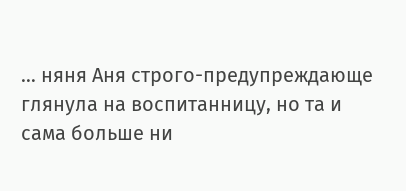… няня Аня строго-предупреждающе глянула на воспитанницу, но та и сама больше ни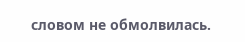словом не обмолвилась.